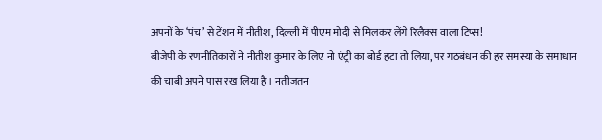अपनों के ‘पंच’ से टेंशन में नीतीश, दिल्ली में पीएम मोदी से मिलकर लेंगे रिलैक्स वाला टिप्स!
बीजेपी के रणनीतिकारों ने नीतीश कुमार के लिए नो एंट्री का बोर्ड हटा तो लिया, पर गठबंधन की हर समस्या के समाधान की चाबी अपने पास रख लिया है। नतीजतन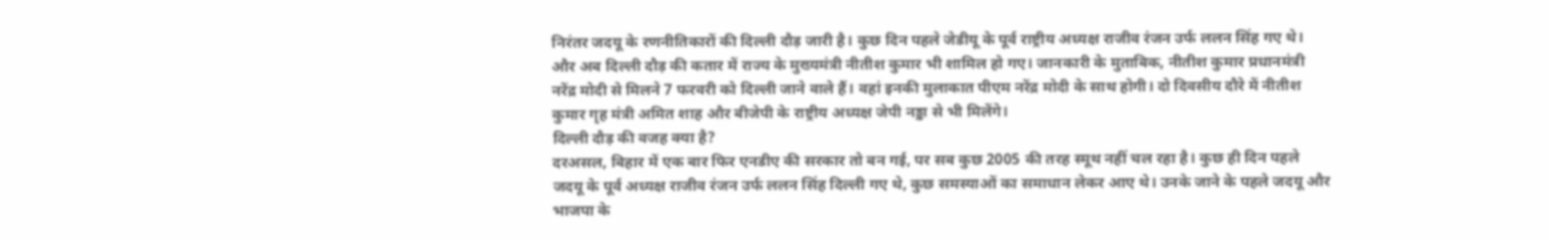निरंतर जदयू के रणनीतिकारों की दिल्ली दौड़ जारी है। कुछ दिन पहले जेडीयू के पूर्व राष्ट्रीय अध्यक्ष राजीव रंजन उर्फ ललन सिंह गए थे। और अब दिल्ली दौड़ की कतार में राज्य के मुख्यमंत्री नीतीश कुमार भी शामिल हो गए। जानकारी के मुताबिक, नीतीश कुमार प्रधानमंत्री नरेंद्र मोदी से मिलने 7 फरवरी को दिल्ली जाने वाले हैं। वहां इनकी मुलाकात पीएम नरेंद्र मोदी के साथ होगी। दो दिवसीय दौरे में नीतीश कुमार गृह मंत्री अमित शाह और बीजेपी के राष्ट्रीय अध्यक्ष जेपी नड्डा से भी मिलेंगे।
दिल्ली दौड़ की वजह क्या है?
दरअसल, बिहार में एक बार फिर एनडीए की सरकार तो बन गई, पर सब कुछ 2005 की तरह स्मूथ नहीं चल रहा है। कुछ ही दिन पहले जदयू के पूर्व अध्यक्ष राजीव रंजन उर्फ ललन सिंह दिल्ली गए थे, कुछ समस्याओं का समाधान लेकर आए थे। उनके जाने के पहले जदयू और भाजपा के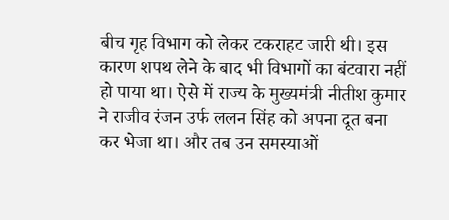बीच गृह विभाग को लेकर टकराहट जारी थी। इस कारण शपथ लेने के बाद भी विभागों का बंटवारा नहीं हो पाया था। ऐसे में राज्य के मुख्यमंत्री नीतीश कुमार ने राजीव रंजन उर्फ ललन सिंह को अपना दूत बना कर भेजा था। और तब उन समस्याओं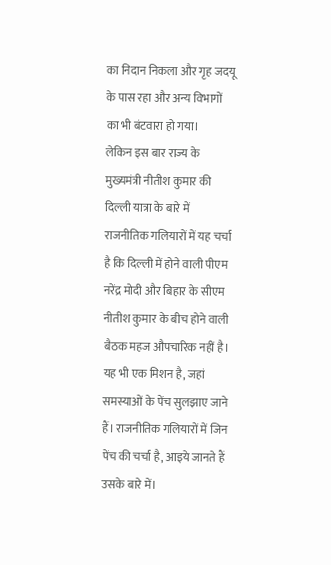का निदान निकला और गृह जदयू के पास रहा और अन्य विभागों का भी बंटवारा हो गया।
लेकिन इस बार राज्य के मुख्यमंत्री नीतीश कुमार की दिल्ली यात्रा के बारे में राजनीतिक गलियारों में यह चर्चा है कि दिल्ली में होने वाली पीएम नरेंद्र मोदी और बिहार के सीएम नीतीश कुमार के बीच होने वाली बैठक महज औपचारिक नहीं है। यह भी एक मिशन है, जहां समस्याओं के पेंच सुलझाए जाने हैं। राजनीतिक गलियारों में जिन पेंच की चर्चा है, आइये जानते हैं उसके बारे में।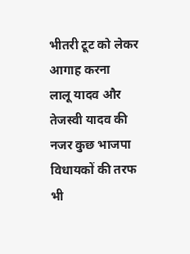भीतरी टूट को लेकर आगाह करना
लालू यादव और तेजस्वी यादव की नजर कुछ भाजपा विधायकों की तरफ भी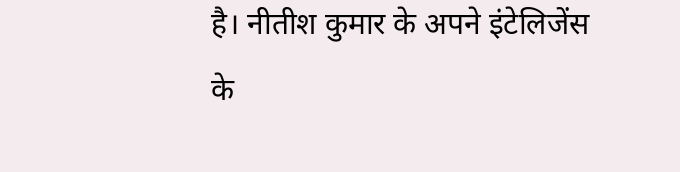है। नीतीश कुमार के अपने इंटेलिजेंस के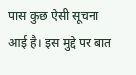पास कुछ ऐसी सूचना आई है। इस मुद्दे पर बात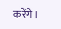करेंगे।